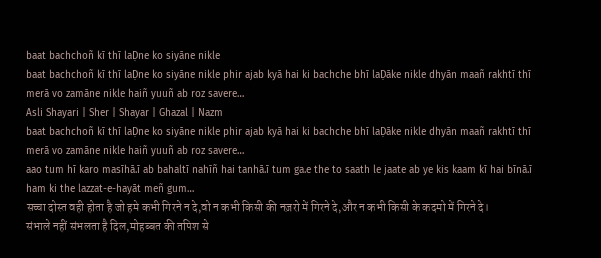baat bachchoñ kī thī laḌne ko siyāne nikle
baat bachchoñ kī thī laḌne ko siyāne nikle phir ajab kyā hai ki bachche bhī laḌāke nikle dhyān maañ rakhtī thī merā vo zamāne nikle haiñ yuuñ ab roz savere…
Asli Shayari | Sher | Shayar | Ghazal | Nazm
baat bachchoñ kī thī laḌne ko siyāne nikle phir ajab kyā hai ki bachche bhī laḌāke nikle dhyān maañ rakhtī thī merā vo zamāne nikle haiñ yuuñ ab roz savere…
aao tum hī karo masīhā.ī ab bahaltī nahīñ hai tanhā.ī tum ga.e the to saath le jaate ab ye kis kaam kī hai bīnā.ī ham ki the lazzat-e-hayāt meñ gum…
सच्चा दोस्त वही होता है जो हमे कभी गिरने न दे,वो न कभी किसी की नज़रो में गिरने दे,और न कभी किसी के कदमो में गिरने दे।
संभाले नहीं संभलता है दिल,मोहब्बत की तपिश से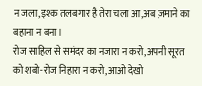न जला,इश्क तलबगार है तेरा चला आ,अब ज़माने का बहाना न बना।
रोज साहिल से समंदर का नजारा न करो,अपनी सूरत को शबो-रोज निहारा न करो,आओ देखो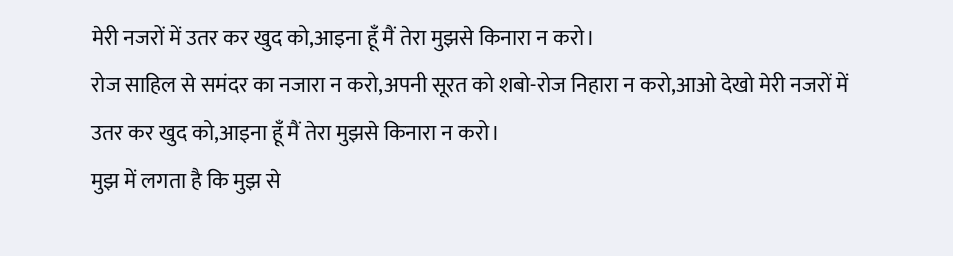मेरी नजरों में उतर कर खुद को,आइना हूँ मैं तेरा मुझसे किनारा न करो।
रोज साहिल से समंदर का नजारा न करो,अपनी सूरत को शबो-रोज निहारा न करो,आओ देखो मेरी नजरों में उतर कर खुद को,आइना हूँ मैं तेरा मुझसे किनारा न करो।
मुझ में लगता है कि मुझ से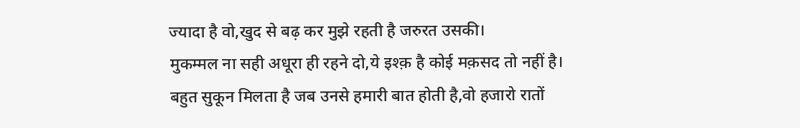ज्यादा है वो,खुद से बढ़ कर मुझे रहती है जरुरत उसकी।
मुकम्मल ना सही अधूरा ही रहने दो,ये इश्क़ है कोई मक़सद तो नहीं है।
बहुत सुकून मिलता है जब उनसे हमारी बात होती है,वो हजारो रातों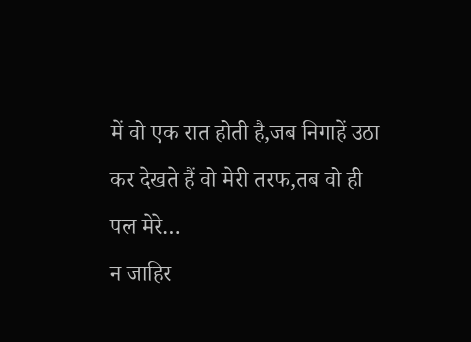में वो एक रात होती है,जब निगाहें उठा कर देखते हैं वो मेरी तरफ,तब वो ही पल मेरे…
न जाहिर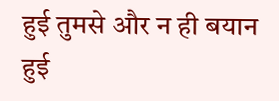हुई तुमसे और न ही बयान हुई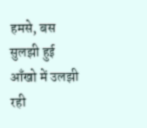हमसे, बस सुलझी हुई आँखो में उलझी रही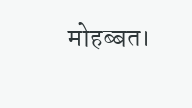मोहब्बत।